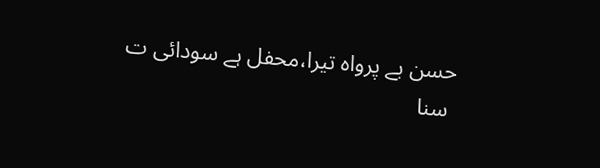حسن بے پرواہ تیرا،محفل ہے سودائی ت
 سنا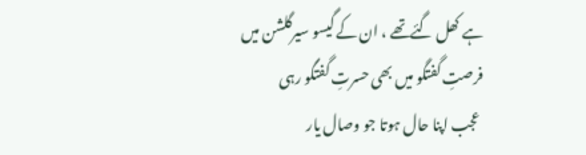ہے کھل گئےتھے ، ان کے گیسو سیرگلشن میں
فرصتِ گفتگو میں بھی حسرتِ گفتگو رہی
 عجب اپنا حال ہوتا جو وصال یار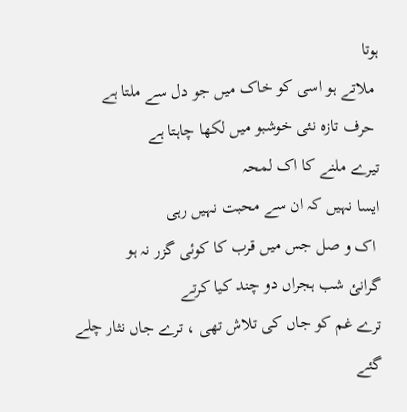ہوتا
 ملاتے ہو اسی کو خاک میں جو دل سے ملتا ہے
 حرف تازہ نئی خوشبو میں لکھا چاہتا ہے
تیرے ملنے کا اک لمحہ
ایسا نہیں کہ ان سے محبت نہیں رہی
 اک و صل جس میں قرب کا کوئی گزر نہ ہو
گرانئ شب ہجراں دو چند کیا کرتے
ترے غم کو جاں کی تلاش تھی ، ترے جاں نثار چلے گئے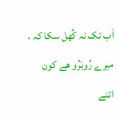اَب تک نہ کُھل سکا کہ ، میرے رُوبَرُو ھے کون
اتنے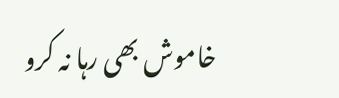خاموش بھی رہا نہ کرو